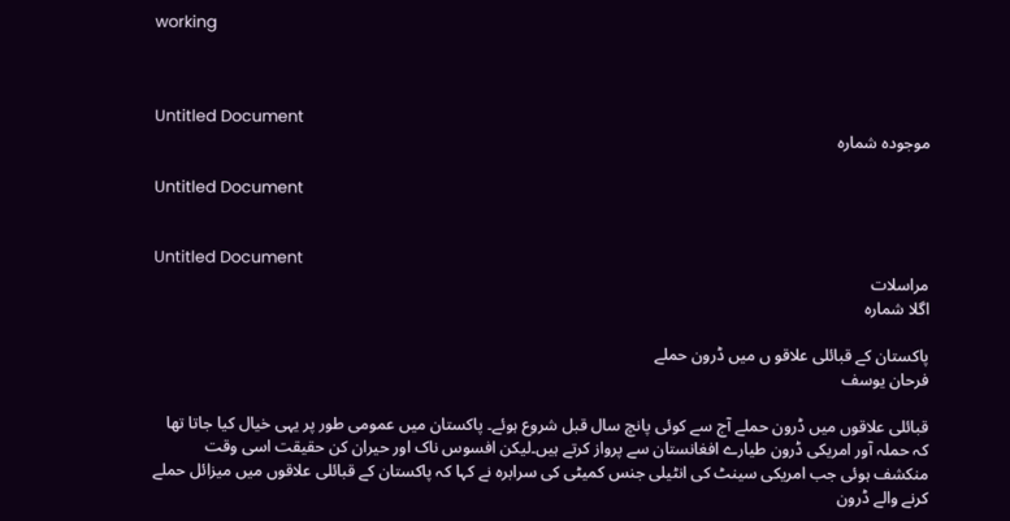working



Untitled Document
موجودہ شمارہ

Untitled Document


Untitled Document
مراسلات
اگلا شمارہ

پاکستان کے قبائلی علاقو ں میں ڈرون حملے
فرحان یوسف

قبائلی علاقوں میں ڈرون حملے آج سے کوئی پانچ سال قبل شروع ہوئے۔ پاکستان میں عمومی طور پر یہی خیال کیا جاتا تھا کہ حملہ آور امریکی ڈرون طیارے افغانستان سے پرواز کرتے ہیں۔لیکن افسوس ناک اور حیران کن حقیقت اسی وقت منکشف ہوئی جب امریکی سینٹ کی انٹیلی جنس کمیٹی کی سرابرہ نے کہا کہ پاکستان کے قبائلی علاقوں میں میزائل حملے کرنے والے ڈرون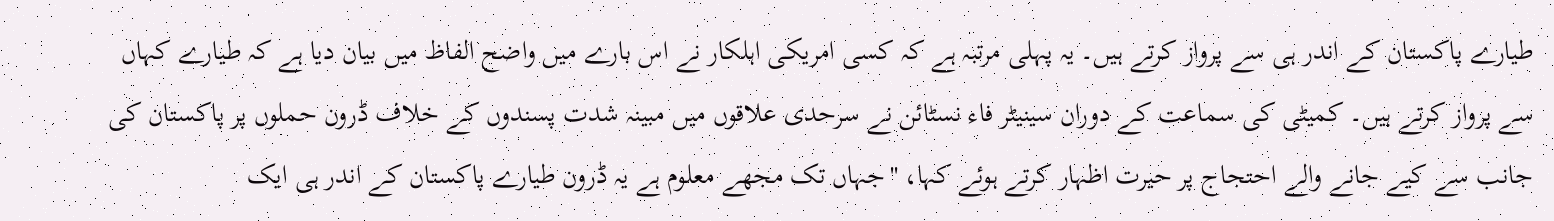طیارے پاکستان کے اندر ہی سے پرواز کرتے ہیں۔ یہ پہلی مرتبہ ہے کہ کسی امریکی اہلکار نے اس بارے میں واضح الفاظ میں بیان دیا ہے کہ طیارے کہاں سے پرواز کرتے ہیں۔ کمیٹی کی سماعت کے دوران سینیٹر فاء نسٹائن نے سرحدی علاقوں میں مبینہ شدت پسندوں کے خلاف ڈرون حملوں پر پاکستان کی جانب سے کیے جانے والے احتجاج پر حیرت اظہار کرتے ہوئے کہا، ''جہاں تک مجھے معلوم ہے یہ ڈرون طیارے پاکستان کے اندر ہی ایک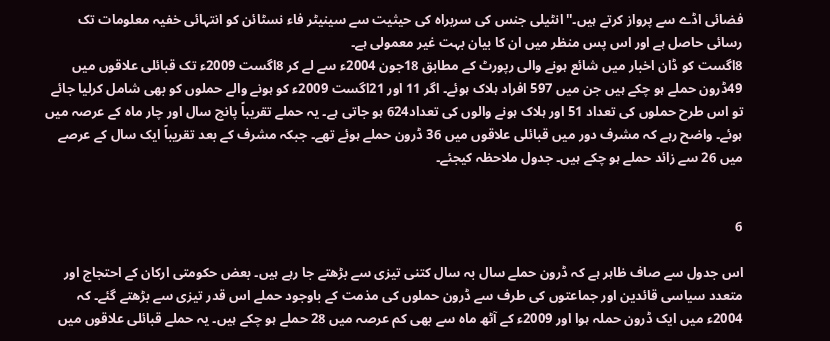فضائی اڈے سے پرواز کرتے ہیں۔'' انٹیلی جنس کی سربراہ کی حیثیت سے سینیٹر فاء نسٹائن کو انتہائی خفیہ معلومات تک رسائی حاصل ہے اور اس پس منظر میں ان کا بیان بہت غیر معمولی ہے۔
8اگست کو ڈان اخبار میں شائع ہونے والی رپورٹ کے مطابق 18جون 2004ء سے لے کر 8اگست 2009ء تک قبائلی علاقوں میں 49ڈرون حملے ہو چکے ہیں جن میں 597 افراد ہلاک ہوئے۔ اگر 11 اور 21اگست 2009ء کو ہونے والے حملوں کو بھی شامل کرلیا جائے تو اس طرح حملوں کی تعداد 51 اور ہلاک ہونے والوں کی تعداد624 ہو جاتی ہے۔ یہ حملے تقریباً پانچ سال اور چار ماہ کے عرصہ میں ہوئے۔ واضح رہے کہ مشرف دور میں قبائلی علاقوں میں 36 ڈرون حملے ہوئے تھے۔ جبکہ مشرف کے بعد تقریباً ایک سال کے عرصے میں 26 سے زائد حملے ہو چکے ہیں۔ جدول ملاحظہ کیجئے۔


6

اس جدول سے صاف ظاہر ہے کہ ڈرون حملے سال بہ سال کتنی تیزی سے بڑھتے جا رہے ہیں۔ بعض حکومتی ارکان کے احتجاج اور متعدد سیاسی قائدین اور جماعتوں کی طرف سے ڈرون حملوں کی مذمت کے باوجود حملے اس قدر تیزی سے بڑھتے گئے۔ کہ 2004ء میں ایک ڈرون حملہ ہوا اور 2009ء کے آٹھ ماہ سے بھی کم عرصہ میں 28 حملے ہو چکے ہیں۔ یہ حملے قبائلی علاقوں میں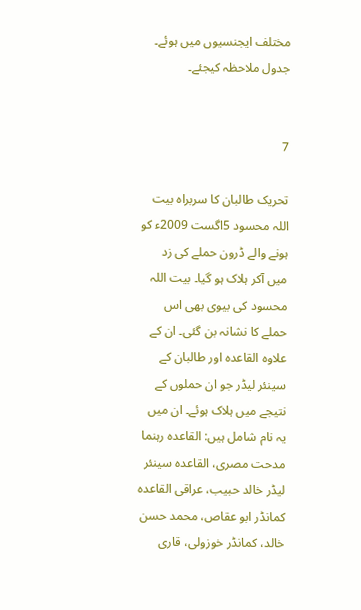مختلف ایجنسیوں میں ہوئے۔ جدول ملاحظہ کیجئے۔


7

تحریک طالبان کا سربراہ بیت اللہ محسود 5اگست 2009ء کو ہونے والے ڈرون حملے کی زد میں آکر ہلاک ہو گیا۔ بیت اللہ محسود کی بیوی بھی اس حملے کا نشانہ بن گئی۔ ان کے علاوہ القاعدہ اور طالبان کے سینئر لیڈر جو ان حملوں کے نتیجے میں ہلاک ہوئے۔ ان میں یہ نام شامل ہیں: القاعدہ رہنما مدحت مصری، القاعدہ سینئر لیڈر خالد حبیب، عراقی القاعدہ کمانڈر ابو عقاص، محمد حسن خالد، کمانڈر خوزولی، قاری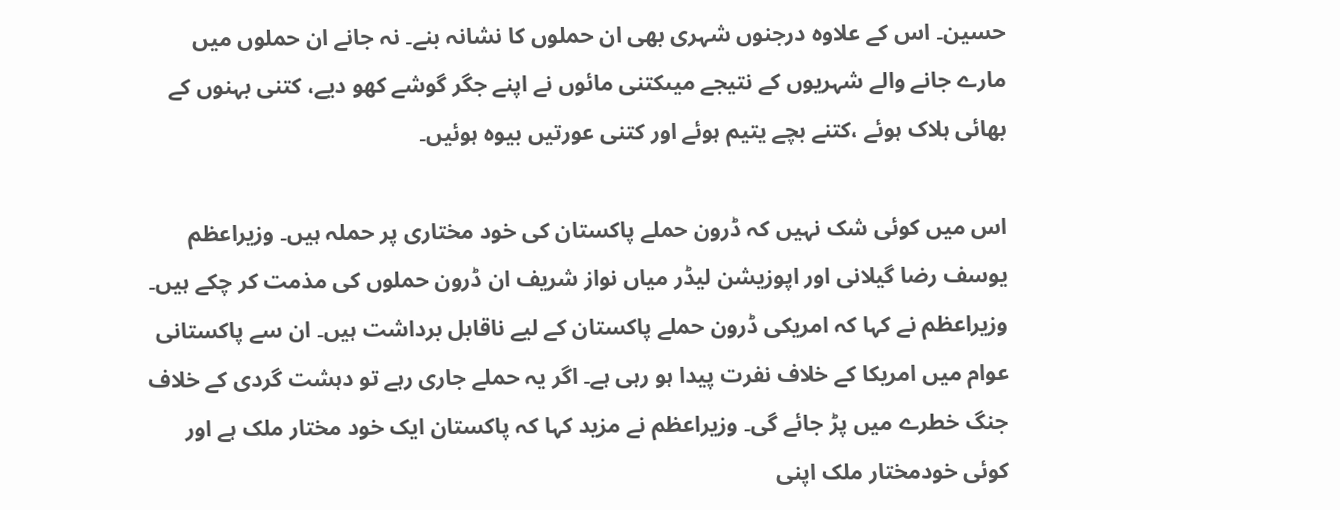حسین۔ اس کے علاوہ درجنوں شہری بھی ان حملوں کا نشانہ بنے۔ نہ جانے ان حملوں میں مارے جانے والے شہریوں کے نتیجے میںکتنی مائوں نے اپنے جگر گوشے کھو دیے، کتنی بہنوں کے بھائی ہلاک ہوئے ،کتنے بچے یتیم ہوئے اور کتنی عورتیں بیوہ ہوئیں۔

اس میں کوئی شک نہیں کہ ڈرون حملے پاکستان کی خود مختاری پر حملہ ہیں۔ وزیراعظم یوسف رضا گیلانی اور اپوزیشن لیڈر میاں نواز شریف ان ڈرون حملوں کی مذمت کر چکے ہیں۔ وزیراعظم نے کہا کہ امریکی ڈرون حملے پاکستان کے لیے ناقابل برداشت ہیں۔ ان سے پاکستانی عوام میں امریکا کے خلاف نفرت پیدا ہو رہی ہے۔ اگر یہ حملے جاری رہے تو دہشت گردی کے خلاف جنگ خطرے میں پڑ جائے گی۔ وزیراعظم نے مزید کہا کہ پاکستان ایک خود مختار ملک ہے اور کوئی خودمختار ملک اپنی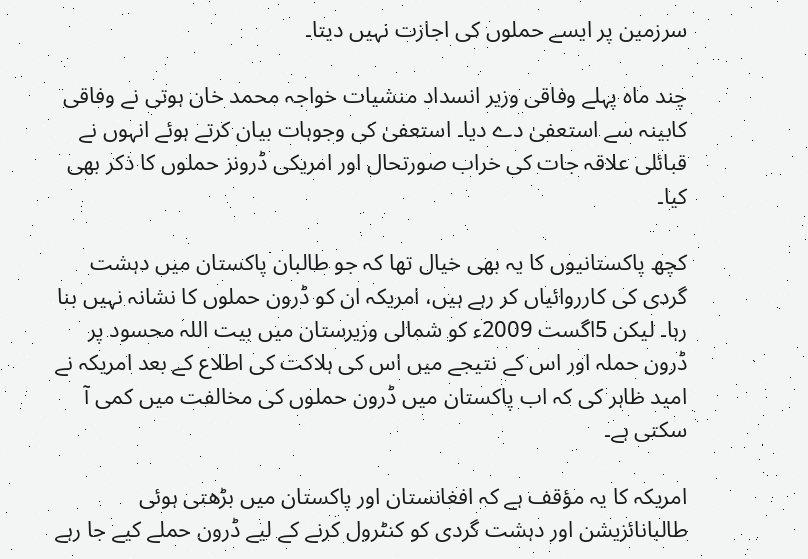سرزمین پر ایسے حملوں کی اجازت نہیں دیتا۔

چند ماہ پہلے وفاقی وزیر انسداد منشیات خواجہ محمد خان ہوتی نے وفاقی کابینہ سے استعفیٰ دے دیا۔ استعفیٰ کی وجوہات بیان کرتے ہوئے انہوں نے قبائلی علاقہ جات کی خراب صورتحال اور امریکی ڈرونز حملوں کا ذکر بھی کیا۔

کچھ پاکستانیوں کا یہ بھی خیال تھا کہ جو طالبان پاکستان میں دہشت گردی کی کارروائیاں کر رہے ہیں، امریکہ ان کو ڈرون حملوں کا نشانہ نہیں بنا رہا۔ لیکن 5اگست 2009ء کو شمالی وزیرستان میں بیت اللہ محسود پر ڈرون حملہ اور اس کے نتیجے میں اس کی ہلاکت کی اطلاع کے بعد امریکہ نے امید ظاہر کی کہ اب پاکستان میں ڈرون حملوں کی مخالفت میں کمی آ سکتی ہے۔

امریکہ کا یہ مؤقف ہے کہ افغانستان اور پاکستان میں بڑھتی ہوئی طالبانائزیشن اور دہشت گردی کو کنٹرول کرنے کے لیے ڈرون حملے کیے جا رہے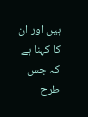ہیں اور ان کا کہنا ہے کہ جس طرح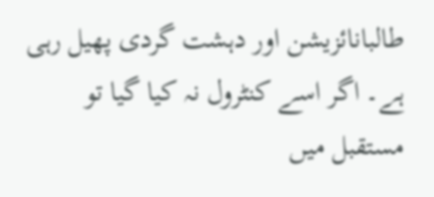طالبانائزیشن اور دہشت گردی پھیل رہی ہے۔ اگر اسے کنٹرول نہ کیا گیا تو مستقبل میں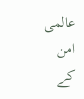عالمی امن کے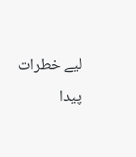لیے خطرات پیدا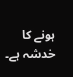ہونے کا خدشہ ہے۔